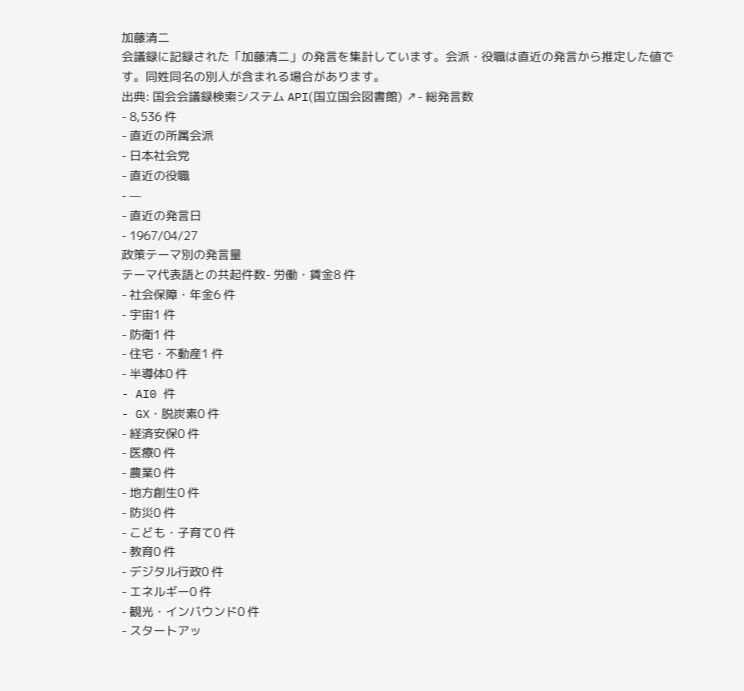加藤清二
会議録に記録された「加藤清二」の発言を集計しています。会派・役職は直近の発言から推定した値です。同姓同名の別人が含まれる場合があります。
出典: 国会会議録検索システム API(国立国会図書館) ↗- 総発言数
- 8,536 件
- 直近の所属会派
- 日本社会党
- 直近の役職
- —
- 直近の発言日
- 1967/04/27
政策テーマ別の発言量
テーマ代表語との共起件数- 労働・賃金8 件
- 社会保障・年金6 件
- 宇宙1 件
- 防衛1 件
- 住宅・不動産1 件
- 半導体0 件
- AI0 件
- GX・脱炭素0 件
- 経済安保0 件
- 医療0 件
- 農業0 件
- 地方創生0 件
- 防災0 件
- こども・子育て0 件
- 教育0 件
- デジタル行政0 件
- エネルギー0 件
- 観光・インバウンド0 件
- スタートアッ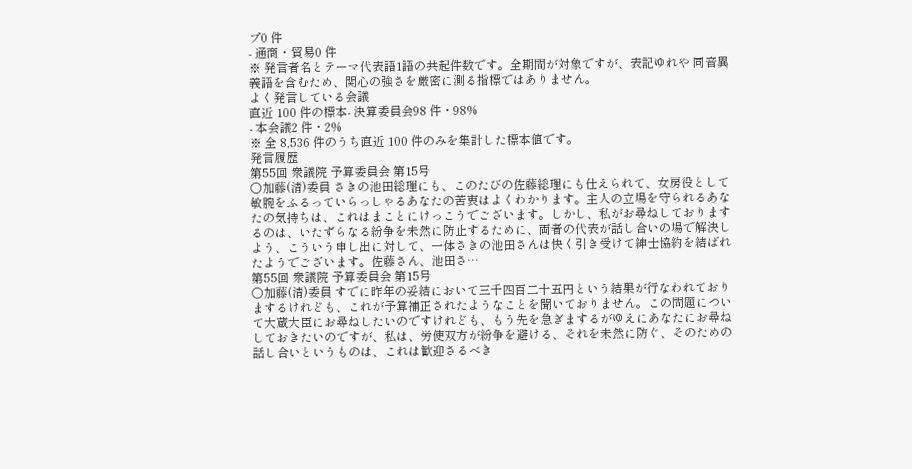プ0 件
- 通商・貿易0 件
※ 発言者名とテーマ代表語1語の共起件数です。全期間が対象ですが、表記ゆれや 同音異義語を含むため、関心の強さを厳密に測る指標ではありません。
よく発言している会議
直近 100 件の標本- 決算委員会98 件・98%
- 本会議2 件・2%
※ 全 8,536 件のうち直近 100 件のみを集計した標本値です。
発言履歴
第55回 衆議院 予算委員会 第15号
○加藤(清)委員 さきの池田総理にも、このたびの佐藤総理にも仕えられて、女房役として敏腕をふるっていらっしゃるあなたの苦衷はよくわかります。主人の立場を守られるあなたの気持ちは、これはまことにけっこうでございます。しかし、私がお尋ねしておりまするのは、いたずらなる紛争を未然に防止するために、両者の代表が話し合いの場で解決しよう、こういう申し出に対して、一体さきの池田さんは快く引き受けて紳士協約を結ばれたようでございます。佐藤さん、池田さ…
第55回 衆議院 予算委員会 第15号
○加藤(清)委員 すでに昨年の妥結において三千四百二十五円という結果が行なわれておりまするけれども、これが予算補正されたようなことを聞いておりません。この問題について大蔵大臣にお尋ねしたいのですけれども、もう先を急ぎまするがゆえにあなたにお尋ねしておきたいのですが、私は、労使双方が紛争を避ける、それを未然に防ぐ、そのための話し合いというものは、これは歓迎さるべき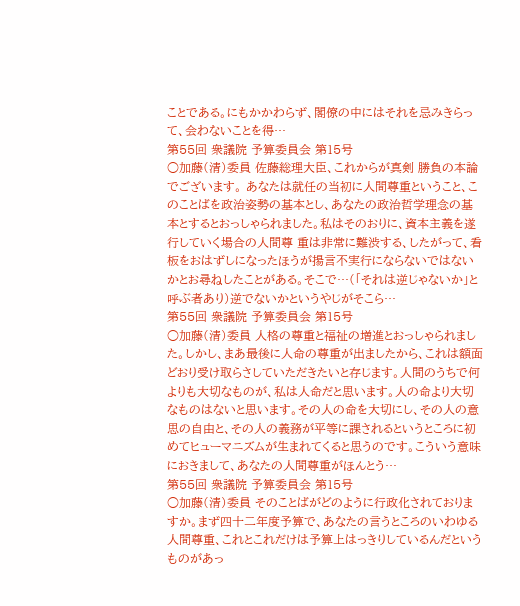ことである。にもかかわらず、閣僚の中にはそれを忌みきらって、会わないことを得…
第55回 衆議院 予算委員会 第15号
○加藤(清)委員 佐藤総理大臣、これからが真剣 勝負の本論でございます。 あなたは就任の当初に人間尊重ということ、このことばを政治姿勢の基本とし、あなたの政治哲学理念の基本とするとおっしゃられました。私はそのおりに、資本主義を遂行していく場合の人間尊 重は非常に難渋する、したがって、看板をおはずしになったほうが揚言不実行にならないではないかとお尋ねしたことがある。そこで…(「それは逆じゃないか」と呼ぶ者あり)逆でないかというやじがそこら…
第55回 衆議院 予算委員会 第15号
○加藤(清)委員 人格の尊重と福祉の増進とおっしゃられました。しかし、まあ最後に人命の尊重が出ましたから、これは額面どおり受け取らさしていただきたいと存じます。人間のうちで何よりも大切なものが、私は人命だと思います。人の命より大切なものはないと思います。その人の命を大切にし、その人の意思の自由と、その人の義務が平等に課されるというところに初めてヒューマニズムが生まれてくると思うのです。こういう意味におきまして、あなたの人間尊重がほんとう…
第55回 衆議院 予算委員会 第15号
○加藤(清)委員 そのことばがどのように行政化されておりますか。まず四十二年度予算で、あなたの言うところのいわゆる人間尊重、これとこれだけは予算上はっきりしているんだというものがあっ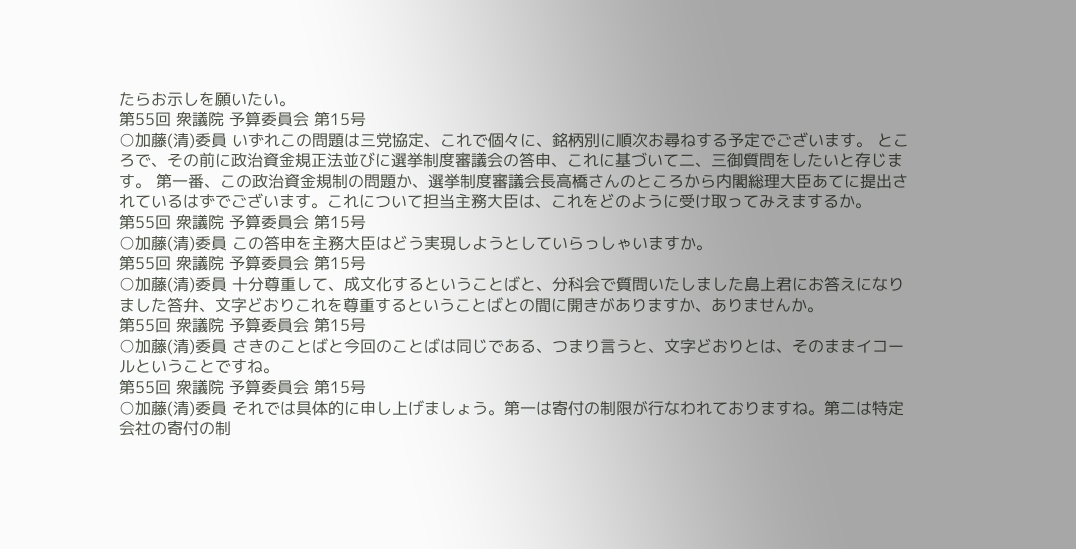たらお示しを願いたい。
第55回 衆議院 予算委員会 第15号
○加藤(清)委員 いずれこの問題は三党協定、これで個々に、銘柄別に順次お尋ねする予定でございます。 ところで、その前に政治資金規正法並びに選挙制度審議会の答申、これに基づいて二、三御質問をしたいと存じます。 第一番、この政治資金規制の問題か、選挙制度審議会長高橋さんのところから内閣総理大臣あてに提出されているはずでございます。これについて担当主務大臣は、これをどのように受け取ってみえまするか。
第55回 衆議院 予算委員会 第15号
○加藤(清)委員 この答申を主務大臣はどう実現しようとしていらっしゃいますか。
第55回 衆議院 予算委員会 第15号
○加藤(清)委員 十分尊重して、成文化するということばと、分科会で質問いたしました島上君にお答えになりました答弁、文字どおりこれを尊重するということばとの間に開きがありますか、ありませんか。
第55回 衆議院 予算委員会 第15号
○加藤(清)委員 さきのことばと今回のことばは同じである、つまり言うと、文字どおりとは、そのままイコールということですね。
第55回 衆議院 予算委員会 第15号
○加藤(清)委員 それでは具体的に申し上げましょう。第一は寄付の制限が行なわれておりますね。第二は特定会社の寄付の制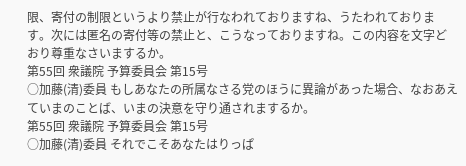限、寄付の制限というより禁止が行なわれておりますね、うたわれております。次には匿名の寄付等の禁止と、こうなっておりますね。この内容を文字どおり尊重なさいまするか。
第55回 衆議院 予算委員会 第15号
○加藤(清)委員 もしあなたの所属なさる党のほうに異論があった場合、なおあえていまのことば、いまの決意を守り通されまするか。
第55回 衆議院 予算委員会 第15号
○加藤(清)委員 それでこそあなたはりっぱ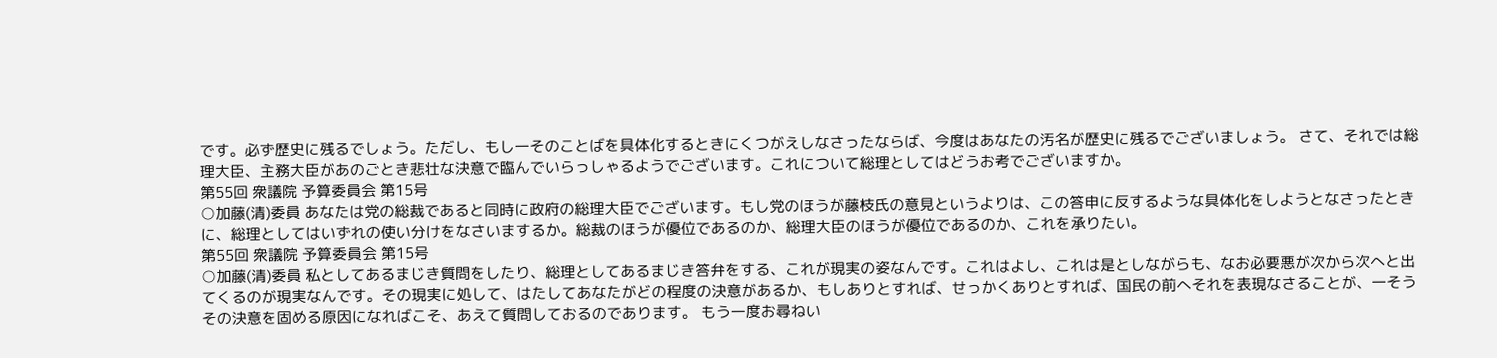です。必ず歴史に残るでしょう。ただし、もし一そのことばを具体化するときにくつがえしなさったならば、今度はあなたの汚名が歴史に残るでございましょう。 さて、それでは総理大臣、主務大臣があのごとき悲壮な決意で臨んでいらっしゃるようでございます。これについて総理としてはどうお考でございますか。
第55回 衆議院 予算委員会 第15号
○加藤(清)委員 あなたは党の総裁であると同時に政府の総理大臣でございます。もし党のほうが藤枝氏の意見というよりは、この答申に反するような具体化をしようとなさったときに、総理としてはいずれの使い分けをなさいまするか。総裁のほうが優位であるのか、総理大臣のほうが優位であるのか、これを承りたい。
第55回 衆議院 予算委員会 第15号
○加藤(清)委員 私としてあるまじき質問をしたり、総理としてあるまじき答弁をする、これが現実の姿なんです。これはよし、これは是としながらも、なお必要悪が次から次へと出てくるのが現実なんです。その現実に処して、はたしてあなたがどの程度の決意があるか、もしありとすれば、せっかくありとすれば、国民の前へそれを表現なさることが、一そうその決意を固める原因になればこそ、あえて質問しておるのであります。 もう一度お尋ねい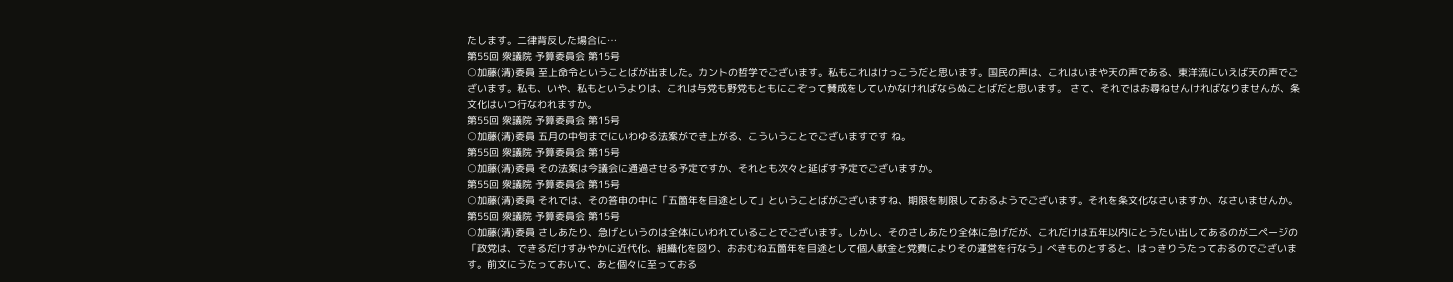たします。二律背反した場合に…
第55回 衆議院 予算委員会 第15号
○加藤(清)委員 至上命令ということばが出ました。カントの哲学でございます。私もこれはけっこうだと思います。国民の声は、これはいまや天の声である、東洋流にいえば天の声でございます。私も、いや、私もというよりは、これは与党も野党もともにこぞって賛成をしていかなければならぬことばだと思います。 さて、それではお尋ねせんければなりませんが、条文化はいつ行なわれますか。
第55回 衆議院 予算委員会 第15号
○加藤(清)委員 五月の中旬までにいわゆる法案ができ上がる、こういうことでございますです ね。
第55回 衆議院 予算委員会 第15号
○加藤(清)委員 その法案は今議会に通過させる予定ですか、それとも次々と延ばす予定でございますか。
第55回 衆議院 予算委員会 第15号
○加藤(清)委員 それでは、その答申の中に「五箇年を目途として」ということばがございますね、期限を制限しておるようでございます。それを条文化なさいますか、なさいませんか。
第55回 衆議院 予算委員会 第15号
○加藤(清)委員 さしあたり、急げというのは全体にいわれていることでございます。しかし、そのさしあたり全体に急げだが、これだけは五年以内にとうたい出してあるのが二ページの「政党は、できるだけすみやかに近代化、組織化を図り、おおむね五箇年を目途として個人献金と党費によりその運営を行なう」べきものとすると、はっきりうたっておるのでございます。前文にうたっておいて、あと個々に至っておる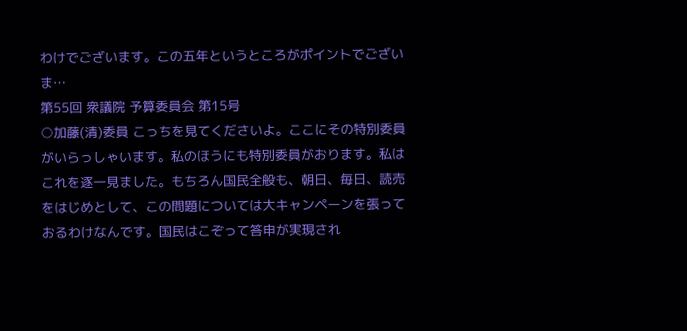わけでございます。この五年というところがポイントでございま…
第55回 衆議院 予算委員会 第15号
○加藤(清)委員 こっちを見てくださいよ。ここにその特別委員がいらっしゃいます。私のほうにも特別委員がおります。私はこれを逐一見ました。もちろん国民全般も、朝日、毎日、読売をはじめとして、この問題については大キャンペーンを張っておるわけなんです。国民はこぞって答申が実現され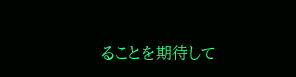ることを期待して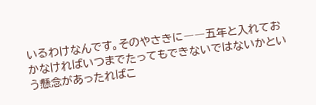いるわけなんです。そのやさきに――五年と入れておかなければいつまでたってもできないではないかという懸念があったればこ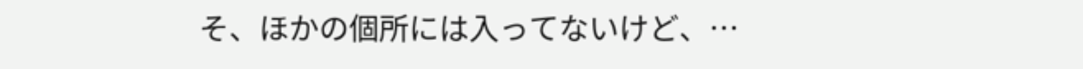そ、ほかの個所には入ってないけど、…